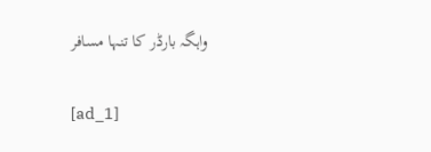واہگہ بارڈر کا تنہا مسافر

[ad_1]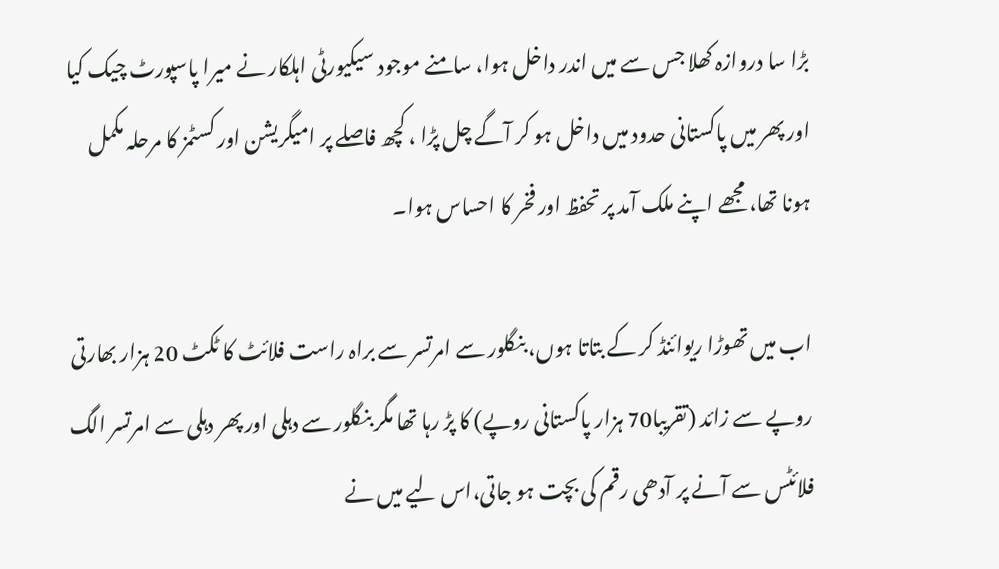بڑا سا دروازہ کھلا جس سے میں اندر داخل ہوا، سامنے موجود سیکیورٹی اہلکار نے میرا پاسپورٹ چیک کیا اور پھر میں پاکستانی حدود میں داخل ہو کر آگے چل پڑا ، کچھ فاصلے پر امیگریشن اور کسٹمز کا مرحلہ مکمل ہونا تھا، مجھے اپنے ملک آمد پر تحفظ اور فخر کا احساس ہوا۔

اب میں تھوڑا ریوائنڈ کر کے بتاتا ہوں، بنگلور سے امرتسر سے براہ راست فلائٹ کا ٹکٹ 20 ہزار بھارتی روپے سے زائد (تقریبا70 ہزار پاکستانی روپے) کا پڑ رہا تھا مگر بنگلور سے دہلی اور پھر دہلی سے امرتسر الگ فلائٹس سے آنے پر آدھی رقم کی بچت ہو جاتی،اس لیے میں نے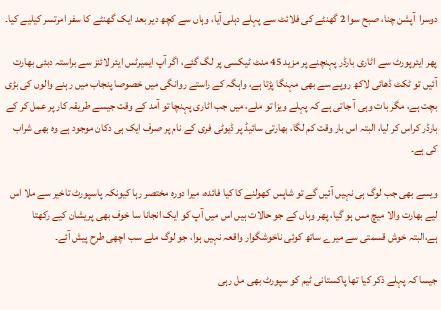دوسرا  آپشن چنا، صبح سوا 2 گھنٹے کی فلائٹ سے پہلے دہلی آیا، وہاں سے کچھ دیر بعد ایک گھنٹے کا سفر امرتسر کیلیے کیا۔

پھر ایئرپورٹ سے اٹاری بارڈر پہنچنے پر مزید 45 منٹ ٹیکسی پر لگ گئے، اگر آپ ایمیرٹس ایئر لائنز سے براستہ دبئی بھارت آئیں تو ٹکٹ ڈھائی لاکھ روپے سے بھی مہنگا پڑتا ہے، واہگہ کے راستے روانگی میں خصوصا پنجاب میں رہنے والوں کی بڑی بچت ہے، مگر بات وہی آ جاتی ہے کہ پہلے ویزا تو ملے، میں جب اٹاری پہنچا تو آمد کے وقت جیسے طریقہ کار پر عمل کر کے بارڈر کراس کر لیا، البتہ اس بار وقت کم لگا، بھارتی سائیڈ پر ڈیوٹی فری کے نام پر صرف ایک ہی دکان موجود ہے وہ بھی شراب کی ہے۔

ویسے بھی جب لوگ ہی نہیں آئیں گے تو شاپس کھولنے کا کیا فائدہ، میرا دورہ مختصر رہا کیونکہ پاسپورٹ تاخیر سے ملا اس لیے بھارت والا میچ مس ہو گیا، پھر وہاں کے جو حالات ہیں اس میں آپ کو ایک انجانا سا خوف بھی پریشان کیے رکھتا ہے،البتہ خوش قسمتی سے میرے ساتھ کوئی ناخوشگوار واقعہ نہیں ہوا، جو لوگ ملے سب اچھی طرح پیش آئے۔

جیسا کہ پہلے ذکر کیا تھا پاکستانی ٹیم کو سپورٹ بھی مل رہی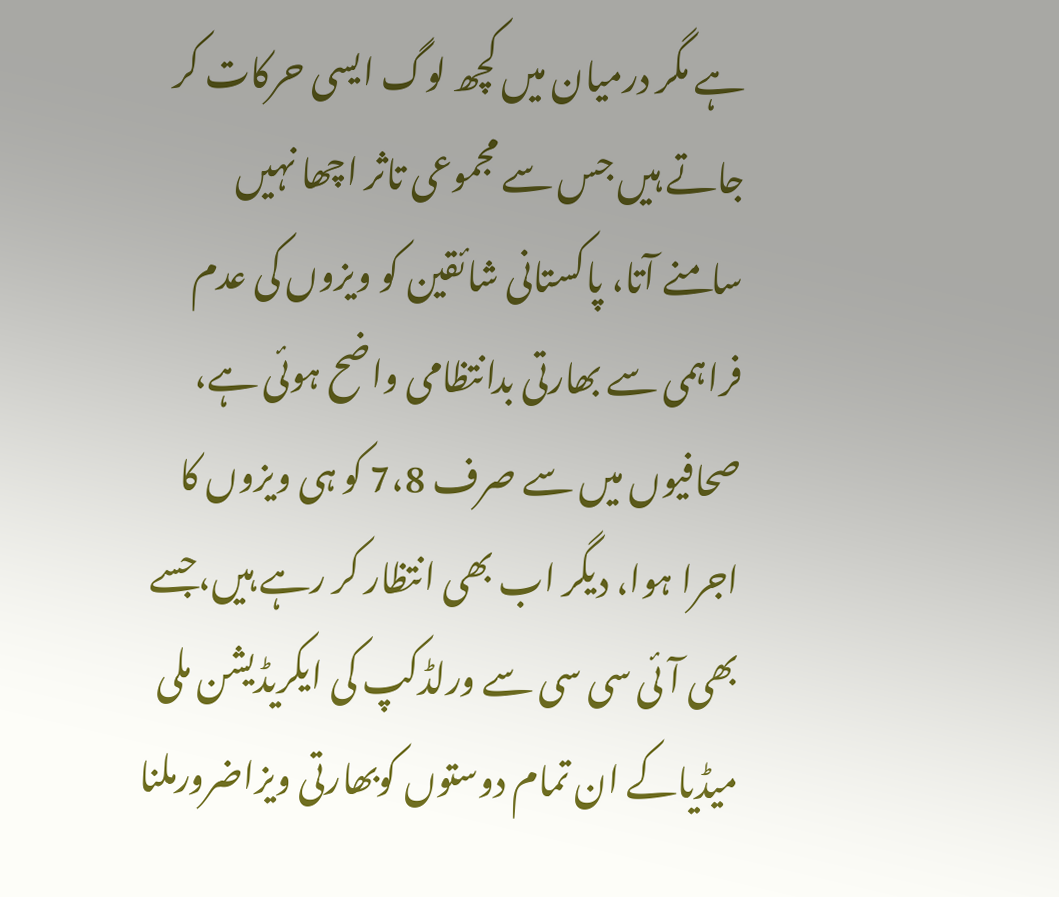ہے مگر درمیان میں کچھ لوگ ایسی حرکات کر جاتے ہیں جس سے مجموعی تاثر اچھا نہیں سامنے آتا، پاکستانی شائقین کو ویزوں کی عدم فراہمی سے بھارتی بدانتظامی واضح ہوئی ہے، صحافیوں میں سے صرف 7،8 کو ہی ویزوں کا اجرا ہوا، دیگر اب بھی انتظار کر رہے ہیں،جسے بھی آئی سی سی سے ورلڈکپ کی ایکریڈیشن ملی میڈیاکے ان تمام دوستوں کوبھارتی ویزاضرورملنا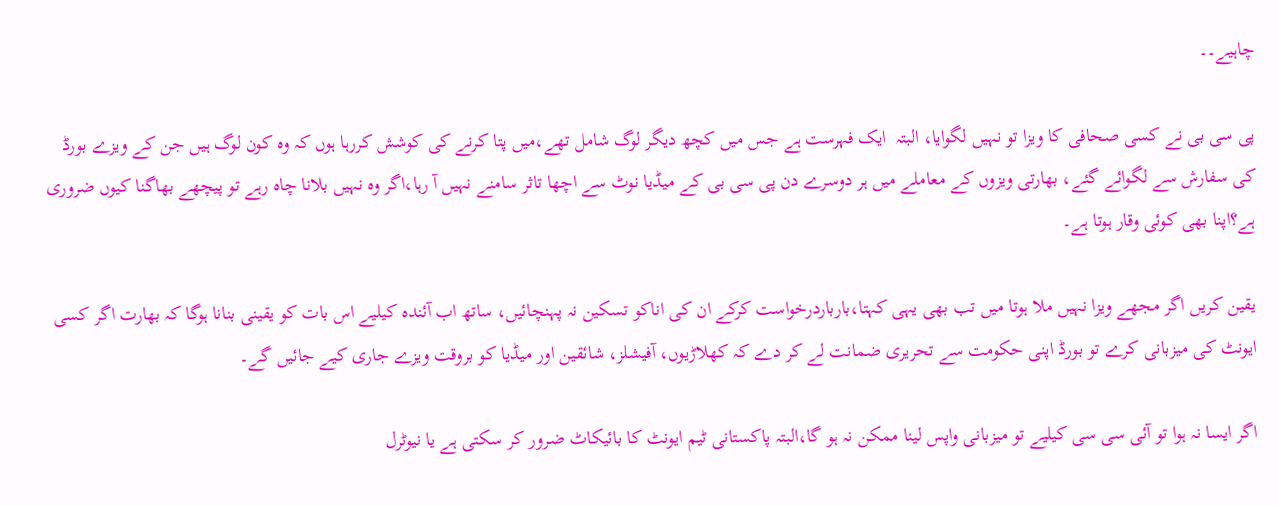چاہیے۔۔

پی سی بی نے کسی صحافی کا ویزا تو نہیں لگوایا، البتہ  ایک فہرست ہے جس میں کچھ دیگر لوگ شامل تھے،میں پتا کرنے کی کوشش کررہا ہوں کہ وہ کون لوگ ہیں جن کے ویزے بورڈ کی سفارش سے لگوائے گئے، بھارتی ویزوں کے معاملے میں ہر دوسرے دن پی سی بی کے میڈیا نوٹ سے اچھا تاثر سامنے نہیں آ رہا،اگر وہ نہیں بلانا چاہ رہے تو پیچھے بھاگنا کیوں ضروری ہے؟اپنا بھی کوئی وقار ہوتا ہے۔

یقین کریں اگر مجھے ویزا نہیں ملا ہوتا میں تب بھی یہی کہتا،بارباردرخواست کرکے ان کی اناکو تسکین نہ پہنچائیں، ساتھ اب آئندہ کیلیے اس بات کو یقینی بنانا ہوگا کہ بھارت اگر کسی ایونٹ کی میزبانی کرے تو بورڈ اپنی حکومت سے تحریری ضمانت لے کر دے کہ کھلاڑیوں، آفیشلز، شائقین اور میڈیا کو بروقت ویزے جاری کیے جائیں گے۔

اگر ایسا نہ ہوا تو آئی سی سی کیلیے تو میزبانی واپس لینا ممکن نہ ہو گا،البتہ پاکستانی ٹیم ایونٹ کا بائیکاٹ ضرور کر سکتی ہے یا نیوٹرل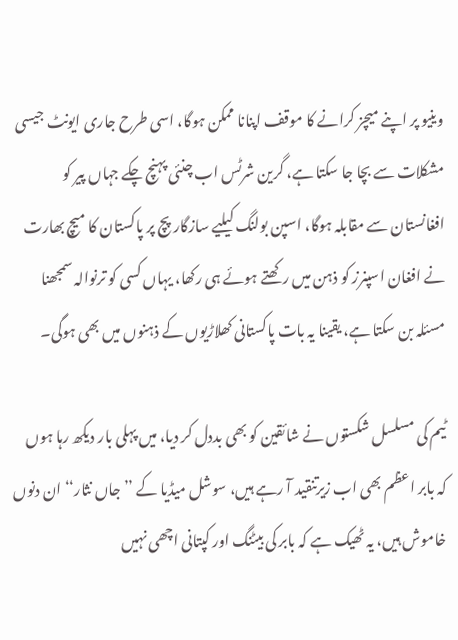وینیو پر اپنے میچز کرانے کا موقف اپنانا ممکن ہوگا، اسی طرح جاری ایونٹ جیسی مشکلات سے بچا جا سکتا ہے، گرین شرٹس اب چنئی پہنچ چکے جہاں پیر کو افغانستان سے مقابلہ ہوگا، اسپن بولنگ کیلیے سازگار پچ پر پاکستان کا میچ بھارت نے افغان اسپنرز کو ذہن میں رکھتے ہوئے ہی رکھا، یہاں کسی کو ترنوالہ سمجھنا مسئلہ بن سکتا ہے، یقینا یہ بات پاکستانی کھلاڑیوں کے ذہنوں میں بھی ہوگی۔

ٹیم کی مسلسل شکستوں نے شائقین کو بھی بددل کر دیا، میں پہلی بار دیکھ رہا ہوں کہ بابر اعظم بھی اب زیرتنقید آ رہے ہیں، سوشل میڈیا کے ’’جاں نثار‘‘ ان دنوں خاموش ہیں، یہ ٹھیک ہے کہ بابر کی بیٹنگ اور کپتانی اچھی نہیں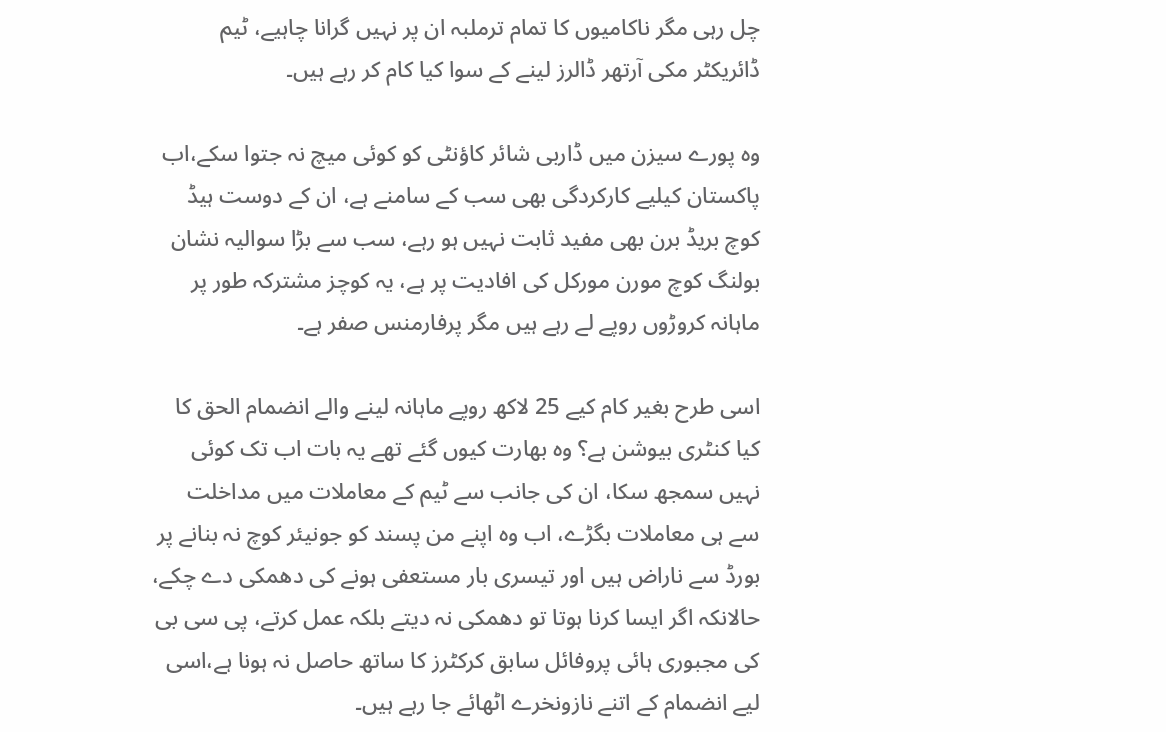چل رہی مگر ناکامیوں کا تمام ترملبہ ان پر نہیں گرانا چاہیے، ٹیم ڈائریکٹر مکی آرتھر ڈالرز لینے کے سوا کیا کام کر رہے ہیں۔

وہ پورے سیزن میں ڈاربی شائر کاؤنٹی کو کوئی میچ نہ جتوا سکے،اب پاکستان کیلیے کارکردگی بھی سب کے سامنے ہے، ان کے دوست ہیڈ کوچ بریڈ برن بھی مفید ثابت نہیں ہو رہے، سب سے بڑا سوالیہ نشان بولنگ کوچ مورن مورکل کی افادیت پر ہے، یہ کوچز مشترکہ طور پر ماہانہ کروڑوں روپے لے رہے ہیں مگر پرفارمنس صفر ہے۔

اسی طرح بغیر کام کیے 25 لاکھ روپے ماہانہ لینے والے انضمام الحق کا کیا کنٹری بیوشن ہے؟ وہ بھارت کیوں گئے تھے یہ بات اب تک کوئی نہیں سمجھ سکا، ان کی جانب سے ٹیم کے معاملات میں مداخلت سے ہی معاملات بگڑے، اب وہ اپنے من پسند کو جونیئر کوچ نہ بنانے پر بورڈ سے ناراض ہیں اور تیسری بار مستعفی ہونے کی دھمکی دے چکے، حالانکہ اگر ایسا کرنا ہوتا تو دھمکی نہ دیتے بلکہ عمل کرتے، پی سی بی کی مجبوری ہائی پروفائل سابق کرکٹرز کا ساتھ حاصل نہ ہونا ہے،اسی لیے انضمام کے اتنے نازونخرے اٹھائے جا رہے ہیں۔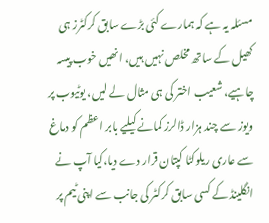مسئلہ یہ ہے کہ ہمارے کئی بڑے سابق کرکٹرز ہی کھیل کے ساتھ مخلص نہیں ہیں، انھیں خوب پیسہ چاہیے، شعیب اختر کی ہی مثال لے لیں، یوٹیوب پر ویوز سے چند ہزار ڈالرز کمانے کیلیے بابر اعظم کو دماغ سے عاری ریلوکٹا کپتان قرار دے دیا،کیا آپ نے انگلینڈ کے کسی سابق کرکٹر کی جانب سے اپنی ٹیم پر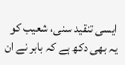ایسی تنقید سنی، شعیب کو یہ بھی دکھ ہے کہ بابر نے ان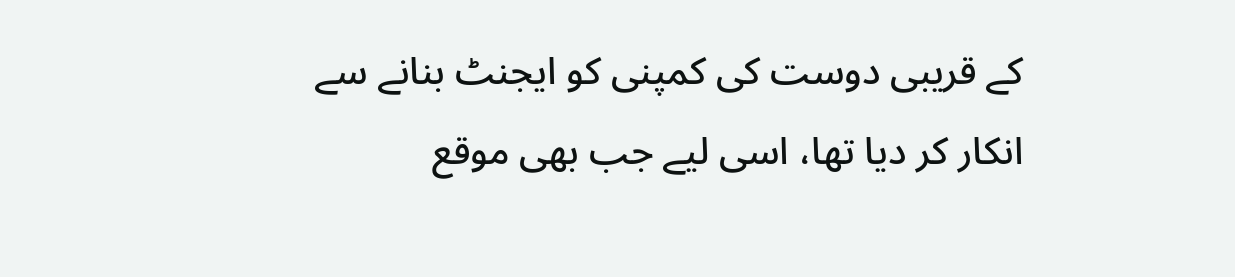کے قریبی دوست کی کمپنی کو ایجنٹ بنانے سے انکار کر دیا تھا، اسی لیے جب بھی موقع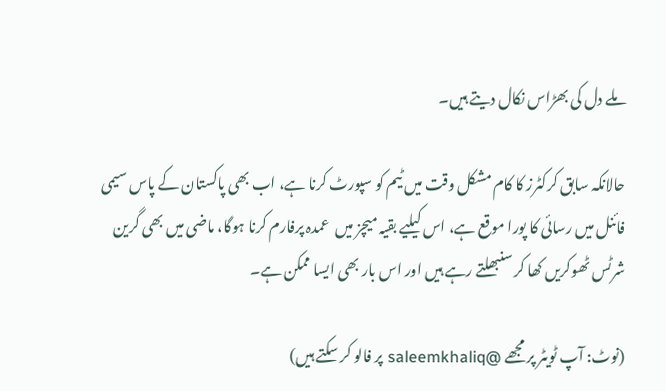ملے دل کی بھڑاس نکال دیتے ہیں۔

حالانکہ سابق کرکٹرز کا کام مشکل وقت میں ٹیم کو سپورٹ کرنا ہے، اب بھی پاکستان کے پاس سیمی فائنل میں رسائی کا پورا موقع ہے، اس کیلیے بقیہ میچز میں  عمدہ پرفارم کرنا ہوگا، ماضی میں بھی گرین شرٹس ٹھوکریں کھا کر سنبھلتے رہے ہیں اور اس بار بھی ایسا ممکن ہے۔

(نوٹ: آپ ٹویٹر پر مجھے @saleemkhaliq پر فالو کر سکتے ہیں)